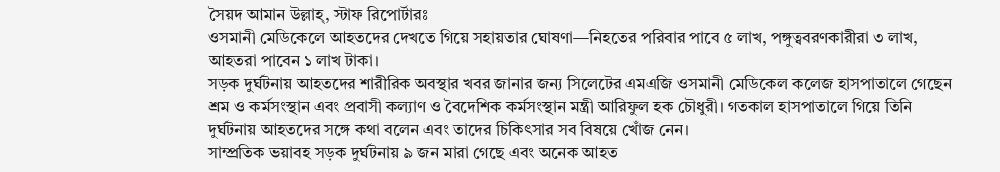সৈয়দ আমান উল্লাহ্, স্টাফ রিপোর্টারঃ
ওসমানী মেডিকেলে আহতদের দেখতে গিয়ে সহায়তার ঘোষণা—নিহতের পরিবার পাবে ৫ লাখ, পঙ্গুত্ববরণকারীরা ৩ লাখ, আহতরা পাবেন ১ লাখ টাকা।
সড়ক দুর্ঘটনায় আহতদের শারীরিক অবস্থার খবর জানার জন্য সিলেটের এমএজি ওসমানী মেডিকেল কলেজ হাসপাতালে গেছেন শ্রম ও কর্মসংস্থান এবং প্রবাসী কল্যাণ ও বৈদেশিক কর্মসংস্থান মন্ত্রী আরিফুল হক চৌধুরী। গতকাল হাসপাতালে গিয়ে তিনি দুর্ঘটনায় আহতদের সঙ্গে কথা বলেন এবং তাদের চিকিৎসার সব বিষয়ে খোঁজ নেন।
সাম্প্রতিক ভয়াবহ সড়ক দুর্ঘটনায় ৯ জন মারা গেছে এবং অনেক আহত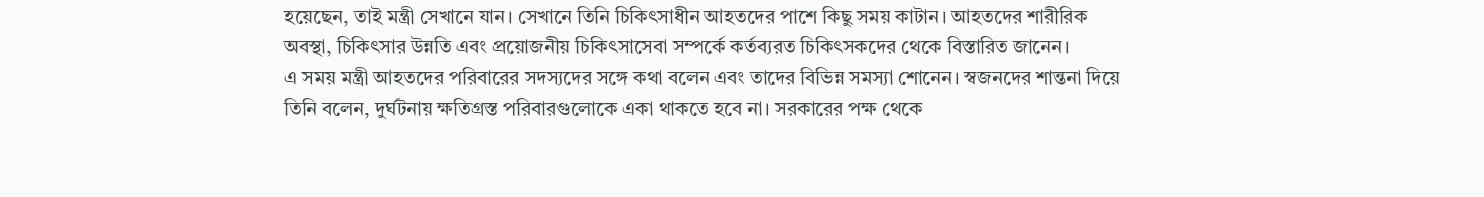হয়েছেন, তাই মন্ত্রী সেখানে যান। সেখানে তিনি চিকিৎসাধীন আহতদের পাশে কিছু সময় কাটান। আহতদের শারীরিক অবস্থা, চিকিৎসার উন্নতি এবং প্রয়োজনীয় চিকিৎসাসেবা সম্পর্কে কর্তব্যরত চিকিৎসকদের থেকে বিস্তারিত জানেন।
এ সময় মন্ত্রী আহতদের পরিবারের সদস্যদের সঙ্গে কথা বলেন এবং তাদের বিভিন্ন সমস্যা শোনেন। স্বজনদের শান্তনা দিয়ে তিনি বলেন, দুর্ঘটনায় ক্ষতিগ্রস্ত পরিবারগুলোকে একা থাকতে হবে না। সরকারের পক্ষ থেকে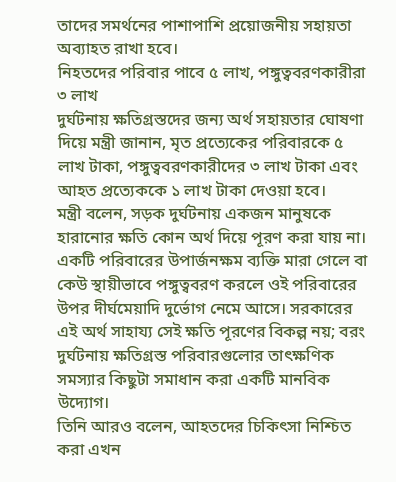তাদের সমর্থনের পাশাপাশি প্রয়োজনীয় সহায়তা অব্যাহত রাখা হবে।
নিহতদের পরিবার পাবে ৫ লাখ, পঙ্গুত্ববরণকারীরা ৩ লাখ
দুর্ঘটনায় ক্ষতিগ্রস্তদের জন্য অর্থ সহায়তার ঘোষণা দিয়ে মন্ত্রী জানান, মৃত প্রত্যেকের পরিবারকে ৫ লাখ টাকা, পঙ্গুত্ববরণকারীদের ৩ লাখ টাকা এবং আহত প্রত্যেককে ১ লাখ টাকা দেওয়া হবে।
মন্ত্রী বলেন, সড়ক দুর্ঘটনায় একজন মানুষকে হারানোর ক্ষতি কোন অর্থ দিয়ে পূরণ করা যায় না। একটি পরিবারের উপার্জনক্ষম ব্যক্তি মারা গেলে বা কেউ স্থায়ীভাবে পঙ্গুত্ববরণ করলে ওই পরিবারের উপর দীর্ঘমেয়াদি দুর্ভোগ নেমে আসে। সরকারের এই অর্থ সাহায্য সেই ক্ষতি পূরণের বিকল্প নয়; বরং দুর্ঘটনায় ক্ষতিগ্রস্ত পরিবারগুলোর তাৎক্ষণিক সমস্যার কিছুটা সমাধান করা একটি মানবিক উদ্যোগ।
তিনি আরও বলেন, আহতদের চিকিৎসা নিশ্চিত করা এখন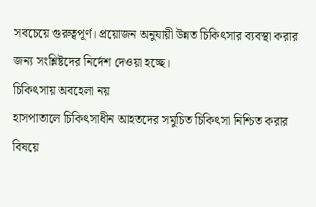সবচেয়ে গুরুত্বপূর্ণ। প্রয়োজন অনুযায়ী উন্নত চিকিৎসার ব্যবস্থা করার জন্য সংশ্লিষ্টদের নির্দেশ দেওয়া হচ্ছে।
চিকিৎসায় অবহেলা নয়
হাসপাতালে চিকিৎসাধীন আহতদের সমুচিত চিকিৎসা নিশ্চিত করার বিষয়ে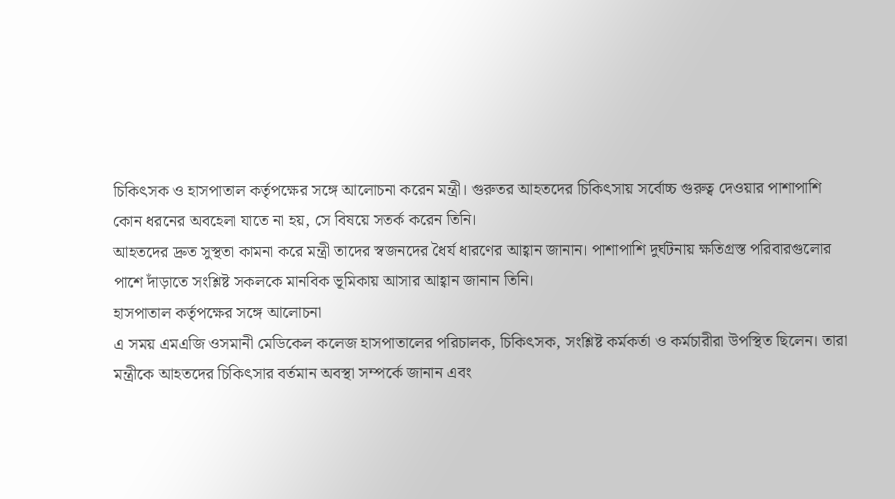চিকিৎসক ও হাসপাতাল কর্তৃপক্ষের সঙ্গে আলোচনা করেন মন্ত্রী। গুরুতর আহতদের চিকিৎসায় সর্বোচ্চ গুরুত্ব দেওয়ার পাশাপাশি কোন ধরনের অবহেলা যাতে না হয়, সে বিষয়ে সতর্ক করেন তিনি।
আহতদের দ্রুত সুস্থতা কামনা করে মন্ত্রী তাদের স্বজনদের ধৈর্য ধারণের আহ্বান জানান। পাশাপাশি দুর্ঘটনায় ক্ষতিগ্রস্ত পরিবারগুলোর পাশে দাঁড়াতে সংশ্লিষ্ট সকলকে মানবিক ভূমিকায় আসার আহ্বান জানান তিনি।
হাসপাতাল কর্তৃপক্ষের সঙ্গে আলোচনা
এ সময় এমএজি ওসমানী মেডিকেল কলেজ হাসপাতালের পরিচালক, চিকিৎসক, সংশ্লিষ্ট কর্মকর্তা ও কর্মচারীরা উপস্থিত ছিলেন। তারা মন্ত্রীকে আহতদের চিকিৎসার বর্তমান অবস্থা সম্পর্কে জানান এবং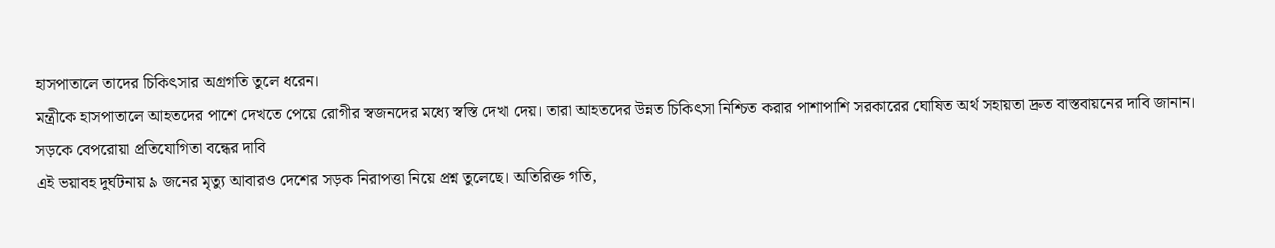হাসপাতালে তাদের চিকিৎসার অগ্রগতি তুলে ধরেন।
মন্ত্রীকে হাসপাতালে আহতদের পাশে দেখতে পেয়ে রোগীর স্বজনদের মধ্যে স্বস্তি দেখা দেয়। তারা আহতদের উন্নত চিকিৎসা নিশ্চিত করার পাশাপাশি সরকারের ঘোষিত অর্থ সহায়তা দ্রুত বাস্তবায়নের দাবি জানান।
সড়কে বেপরোয়া প্রতিযোগিতা বন্ধের দাবি
এই ভয়াবহ দুর্ঘটনায় ৯ জনের মৃত্যু আবারও দেশের সড়ক নিরাপত্তা নিয়ে প্রশ্ন তুলেছে। অতিরিক্ত গতি,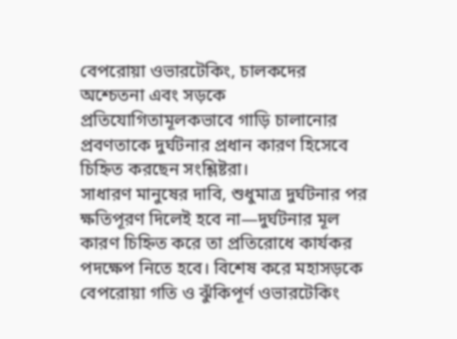বেপরোয়া ওভারটেকিং, চালকদের অশ্চেতনা এবং সড়কে প্রতিযোগিতামূলকভাবে গাড়ি চালানোর প্রবণতাকে দুর্ঘটনার প্রধান কারণ হিসেবে চিহ্নিত করছেন সংশ্লিষ্টরা।
সাধারণ মানুষের দাবি, শুধুমাত্র দুর্ঘটনার পর ক্ষতিপূরণ দিলেই হবে না—দুর্ঘটনার মূল কারণ চিহ্নিত করে তা প্রতিরোধে কার্যকর পদক্ষেপ নিতে হবে। বিশেষ করে মহাসড়কে বেপরোয়া গতি ও ঝুঁকিপূর্ণ ওভারটেকিং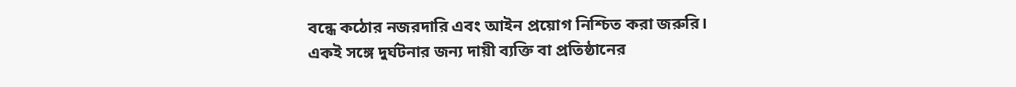বন্ধে কঠোর নজরদারি এবং আইন প্রয়োগ নিশ্চিত করা জরুরি।
একই সঙ্গে দুর্ঘটনার জন্য দায়ী ব্যক্তি বা প্রতিষ্ঠানের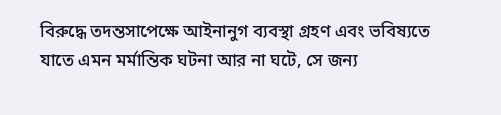বিরুদ্ধে তদন্তসাপেক্ষে আইনানুগ ব্যবস্থা গ্রহণ এবং ভবিষ্যতে যাতে এমন মর্মান্তিক ঘটনা আর না ঘটে, সে জন্য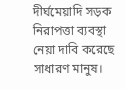দীর্ঘমেয়াদি সড়ক নিরাপত্তা ব্যবস্থা নেয়া দাবি করেছে সাধারণ মানুষ।